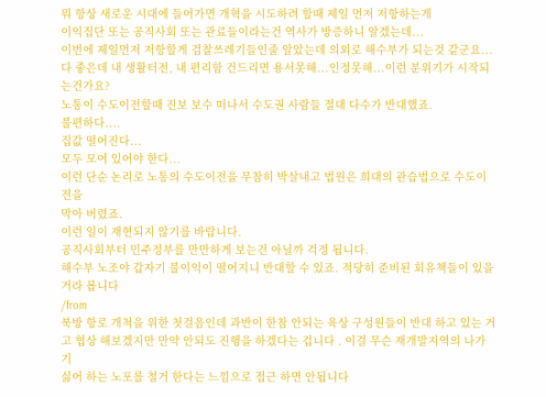뭐 항상 새로운 시대에 들어가면 개혁을 시도하려 할때 제일 먼저 저항하는게
이익집단 또는 공직사회 또는 관료들이라는건 역사가 방증하니 알겠는데...
이번에 제일먼저 저항할게 검찰쓰레기들인줄 알았는데 의외로 해수부가 되는것 같군요...
다 좋은데 내 생활터전, 내 편리함 건드리면 용서못해...인정못해...이런 분위기가 시작되는건가요?
노통이 수도이전할때 진보 보수 떠나서 수도권 사람들 절대 다수가 반대했죠.
불편하다....
집값 떨어진다...
모두 모여 있어야 한다...
이런 단순 논리로 노통의 수도이전을 무참히 박살내고 법원은 희대의 관습법으로 수도이전을
막아 버렸죠.
이런 일이 재현되지 않기를 바랍니다.
공직사회부터 민주정부를 만만하게 보는건 아닐까 걱정 됩니다.
해수부 노조야 갑자기 불이익이 떨어지니 반대할 수 있죠. 적당히 준비된 회유책들이 있을거라 봅니다
/from
북방 항로 개척을 위한 첫걸음인데 과반이 한참 안되는 육상 구성원들이 반대 하고 있는 거고 협상 해보겠지만 만약 안되도 진행을 하겠다는 겁니다 . 이걸 무슨 재개발지역의 나가기
싫어 하는 노포를 철거 한다는 느낌으로 접근 하면 안됩니다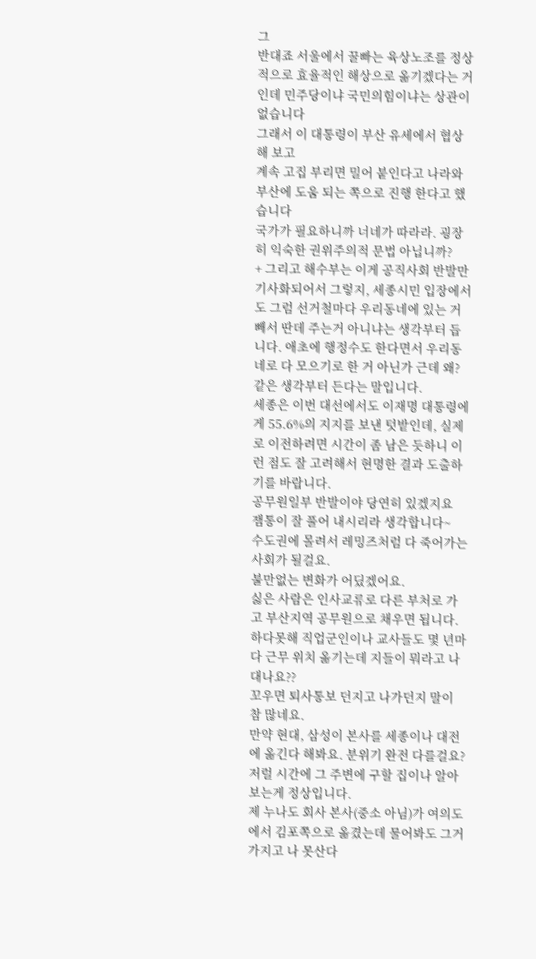그
반대죠 서울에서 꿀빠는 육상노조를 정상적으로 효율적인 해상으로 옮기겠다는 거인데 민주당이냐 국민의힘이냐는 상관이 없습니다
그래서 이 대통령이 부산 유세에서 협상해 보고
계속 고집 부리면 밀어 붙인다고 나라와 부산에 도움 되는 쪽으로 진행 한다고 했습니다
국가가 필요하니까 너네가 따라라. 굉장히 익숙한 권위주의적 문법 아닙니까?
+ 그리고 해수부는 이게 공직사회 반발만 기사화되어서 그렇지, 세종시민 입장에서도 그럼 선거철마다 우리동네에 있는 거 빼서 딴데 주는거 아니냐는 생각부터 듭니다. 애초에 행정수도 한다면서 우리동네로 다 모으기로 한 거 아닌가 근데 왜? 같은 생각부터 든다는 말입니다.
세종은 이번 대선에서도 이재명 대통령에게 55.6%의 지지를 보낸 텃밭인데, 실제로 이전하려면 시간이 좀 남은 듯하니 이런 점도 잘 고려해서 현명한 결과 도출하기를 바랍니다.
공무원일부 반발이야 당연히 있겠지요
잼통이 잘 풀어 내시리라 생각합니다~
수도권에 몰려서 레밍즈처럼 다 죽어가는 사회가 될걸요.
불만없는 변화가 어딨겠어요.
싫은 사람은 인사교류로 다른 부처로 가고 부산지역 공무원으로 채우면 됩니다.
하다못해 직업군인이나 교사들도 몇 년마다 근무 위치 옮기는데 지들이 뭐라고 나대나요??
꼬우면 퇴사통보 던지고 나가던지 말이 참 많네요.
만약 현대, 삼성이 본사를 세종이나 대전에 옮긴다 해봐요. 분위기 완전 다를걸요?
저럴 시간에 그 주변에 구할 집이나 알아보는게 정상입니다.
제 누나도 회사 본사(중소 아님)가 여의도에서 김포쪽으로 옮겼는데 물어봐도 그거가지고 나 못산다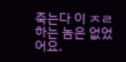죽는다 이 ㅈㄹ하는 놈은 없었어요.